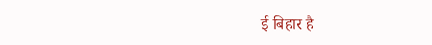ई बिहार है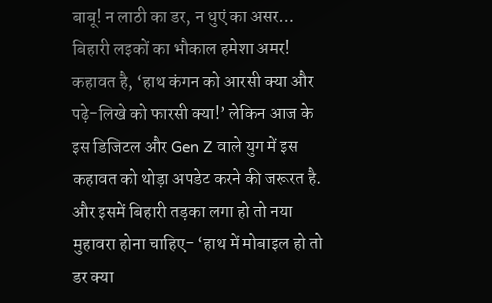बाबू! न लाठी का डर, न धुएं का असर… बिहारी लइकों का भौकाल हमेशा अमर!
कहावत है, ‘हाथ कंगन को आरसी क्या और पढ़े-लिखे को फारसी क्या!’ लेकिन आज के इस डिजिटल और Gen Z वाले युग में इस कहावत को थोड़ा अपडेट करने की जरूरत है. और इसमें बिहारी तड़का लगा हो तो नया मुहावरा होना चाहिए- ‘हाथ में मोबाइल हो तो डर क्या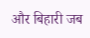और बिहारी जब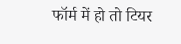फॉर्म में हो तो टियर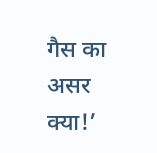गैस का असर क्या!’